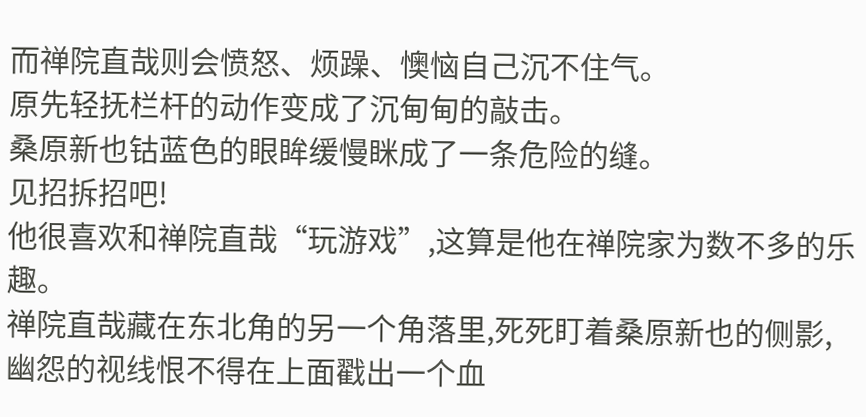而禅院直哉则会愤怒、烦躁、懊恼自己沉不住气。
原先轻抚栏杆的动作变成了沉甸甸的敲击。
桑原新也钴蓝色的眼眸缓慢眯成了一条危险的缝。
见招拆招吧!
他很喜欢和禅院直哉“玩游戏”,这算是他在禅院家为数不多的乐趣。
禅院直哉藏在东北角的另一个角落里,死死盯着桑原新也的侧影,幽怨的视线恨不得在上面戳出一个血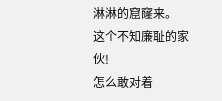淋淋的窟窿来。
这个不知廉耻的家伙!
怎么敢对着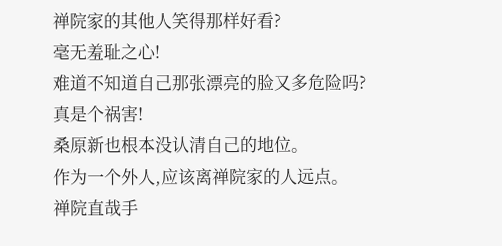禅院家的其他人笑得那样好看?
毫无羞耻之心!
难道不知道自己那张漂亮的脸又多危险吗?
真是个祸害!
桑原新也根本没认清自己的地位。
作为一个外人,应该离禅院家的人远点。
禅院直哉手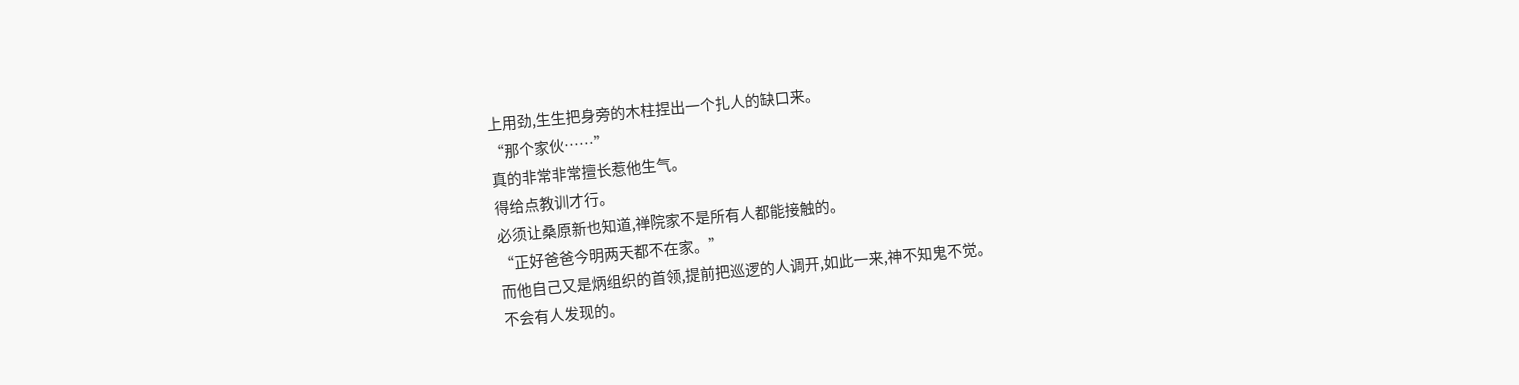上用劲,生生把身旁的木柱捏出一个扎人的缺口来。
“那个家伙……”
真的非常非常擅长惹他生气。
得给点教训才行。
必须让桑原新也知道,禅院家不是所有人都能接触的。
“正好爸爸今明两天都不在家。”
而他自己又是炳组织的首领,提前把巡逻的人调开,如此一来,神不知鬼不觉。
不会有人发现的。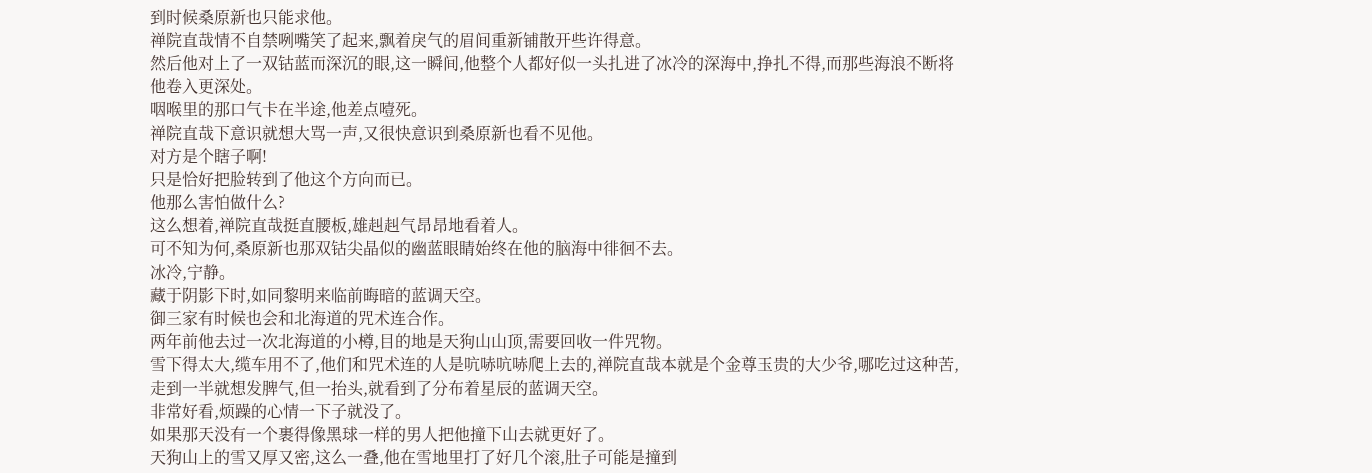到时候桑原新也只能求他。
禅院直哉情不自禁咧嘴笑了起来,飘着戾气的眉间重新铺散开些许得意。
然后他对上了一双钴蓝而深沉的眼,这一瞬间,他整个人都好似一头扎进了冰冷的深海中,挣扎不得,而那些海浪不断将他卷入更深处。
咽喉里的那口气卡在半途,他差点噎死。
禅院直哉下意识就想大骂一声,又很快意识到桑原新也看不见他。
对方是个瞎子啊!
只是恰好把脸转到了他这个方向而已。
他那么害怕做什么?
这么想着,禅院直哉挺直腰板,雄赳赳气昂昂地看着人。
可不知为何,桑原新也那双钴尖晶似的幽蓝眼睛始终在他的脑海中徘徊不去。
冰冷,宁静。
藏于阴影下时,如同黎明来临前晦暗的蓝调天空。
御三家有时候也会和北海道的咒术连合作。
两年前他去过一次北海道的小樽,目的地是天狗山山顶,需要回收一件咒物。
雪下得太大,缆车用不了,他们和咒术连的人是吭哧吭哧爬上去的,禅院直哉本就是个金尊玉贵的大少爷,哪吃过这种苦,走到一半就想发脾气,但一抬头,就看到了分布着星辰的蓝调天空。
非常好看,烦躁的心情一下子就没了。
如果那天没有一个裹得像黑球一样的男人把他撞下山去就更好了。
天狗山上的雪又厚又密,这么一叠,他在雪地里打了好几个滚,肚子可能是撞到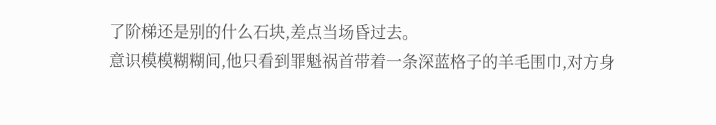了阶梯还是别的什么石块,差点当场昏过去。
意识模模糊糊间,他只看到罪魁祸首带着一条深蓝格子的羊毛围巾,对方身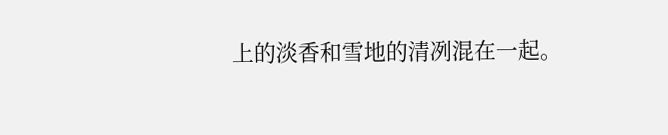上的淡香和雪地的清冽混在一起。